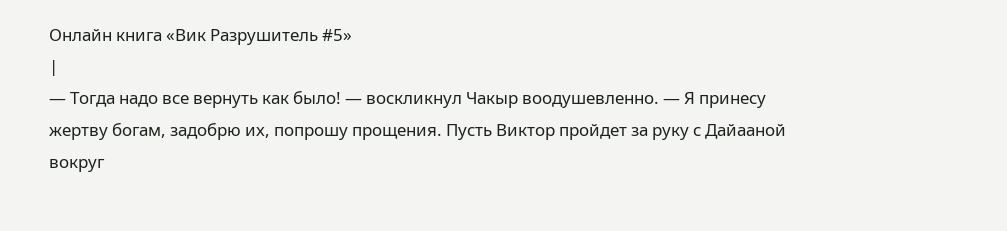Онлайн книга «Вик Разрушитель #5»
|
— Тогда надо все вернуть как было! — воскликнул Чакыр воодушевленно. — Я принесу жертву богам, задобрю их, попрошу прощения. Пусть Виктор пройдет за руку с Дайааной вокруг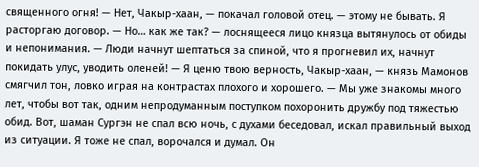священного огня! — Нет, Чакыр-хаан, — покачал головой отец. — этому не бывать. Я расторгаю договор. — Но… как же так? — лоснящееся лицо князца вытянулось от обиды и непонимания. — Люди начнут шептаться за спиной, что я прогневил их, начнут покидать улус, уводить оленей! — Я ценю твою верность, Чакыр-хаан, — князь Мамонов смягчил тон, ловко играя на контрастах плохого и хорошего. — Мы уже знакомы много лет, чтобы вот так, одним непродуманным поступком похоронить дружбу под тяжестью обид. Вот, шаман Сургэн не спал всю ночь, с духами беседовал, искал правильный выход из ситуации. Я тоже не спал, ворочался и думал. Он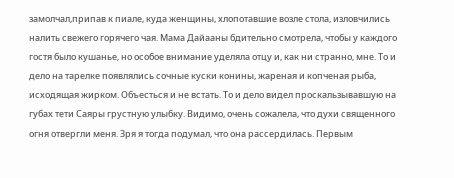замолчал,припав к пиале, куда женщины, хлопотавшие возле стола, изловчились налить свежего горячего чая. Мама Дайааны бдительно смотрела, чтобы у каждого гостя было кушанье, но особое внимание уделяла отцу и, как ни странно, мне. То и дело на тарелке появлялись сочные куски конины, жареная и копченая рыба, исходящая жирком. Объесться и не встать. То и дело видел проскальзывавшую на губах тети Саяры грустную улыбку. Видимо, очень сожалела, что духи священного огня отвергли меня. Зря я тогда подумал, что она рассердилась. Первым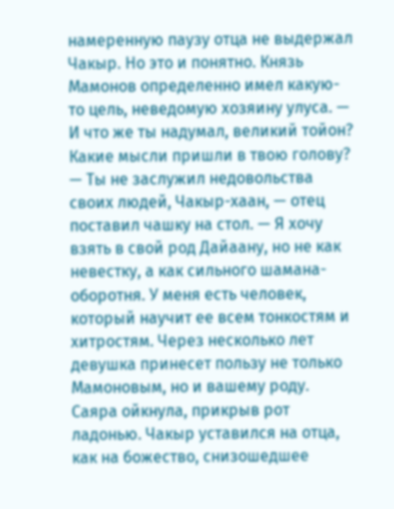намеренную паузу отца не выдержал Чакыр. Но это и понятно. Князь Мамонов определенно имел какую-то цель, неведомую хозяину улуса. — И что же ты надумал, великий тойон? Какие мысли пришли в твою голову? — Ты не заслужил недовольства своих людей, Чакыр-хаан, — отец поставил чашку на стол. — Я хочу взять в свой род Дайаану, но не как невестку, а как сильного шамана-оборотня. У меня есть человек, который научит ее всем тонкостям и хитростям. Через несколько лет девушка принесет пользу не только Мамоновым, но и вашему роду. Саяра ойкнула, прикрыв рот ладонью. Чакыр уставился на отца, как на божество, снизошедшее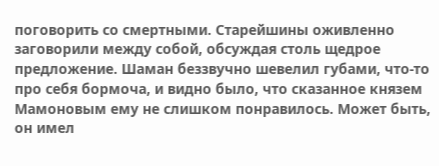поговорить со смертными. Старейшины оживленно заговорили между собой, обсуждая столь щедрое предложение. Шаман беззвучно шевелил губами, что-то про себя бормоча, и видно было, что сказанное князем Мамоновым ему не слишком понравилось. Может быть, он имел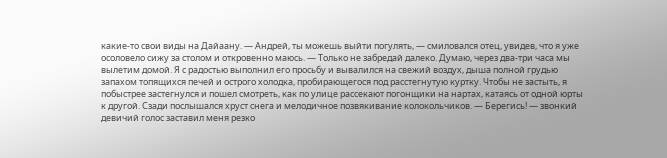какие-то свои виды на Дайаану. — Андрей, ты можешь выйти погулять, — смиловался отец, увидев, что я уже осоловело сижу за столом и откровенно маюсь. — Только не забредай далеко. Думаю, через два-три часа мы вылетим домой. Я с радостью выполнил его просьбу и вывалился на свежий воздух, дыша полной грудью запахом топящихся печей и острого холодка, пробирающегося под расстегнутую куртку. Чтобы не застыть, я побыстрее застегнулся и пошел смотреть, как по улице рассекают погонщики на нартах, катаясь от одной юрты к другой. Сзади послышался хруст снега и мелодичное позвякивание колокольчиков. — Берегись! — звонкий девичий голос заставил меня резко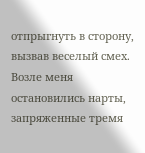отпрыгнуть в сторону, вызвав веселый смех. Возле меня остановились нарты, запряженные тремя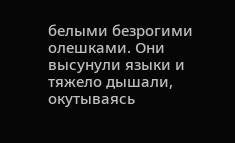белыми безрогими олешками. Они высунули языки и тяжело дышали, окутываясь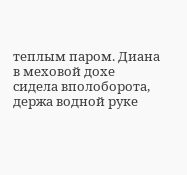теплым паром. Диана в меховой дохе сидела вполоборота, держа водной руке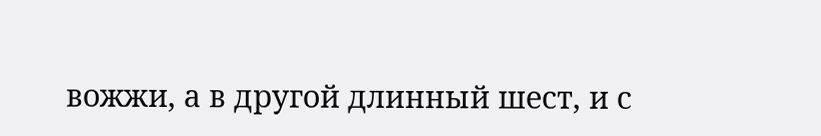вожжи, а в другой длинный шест, и с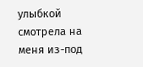улыбкой смотрела на меня из-под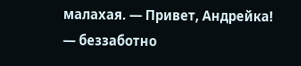малахая. — Привет, Андрейка! — беззаботно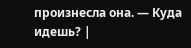произнесла она. — Куда идешь? |